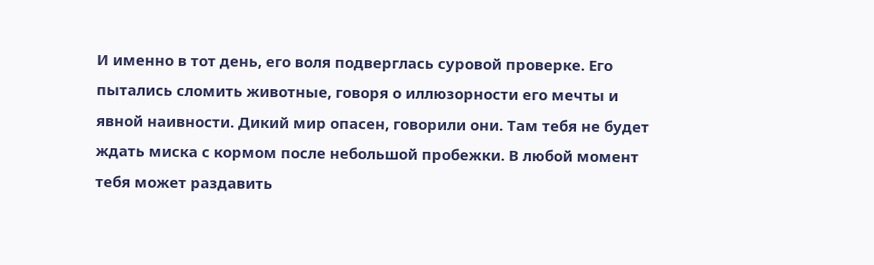И именно в тот день, его воля подверглась суровой проверке. Его пытались сломить животные, говоря о иллюзорности его мечты и явной наивности. Дикий мир опасен, говорили они. Там тебя не будет ждать миска с кормом после небольшой пробежки. В любой момент тебя может раздавить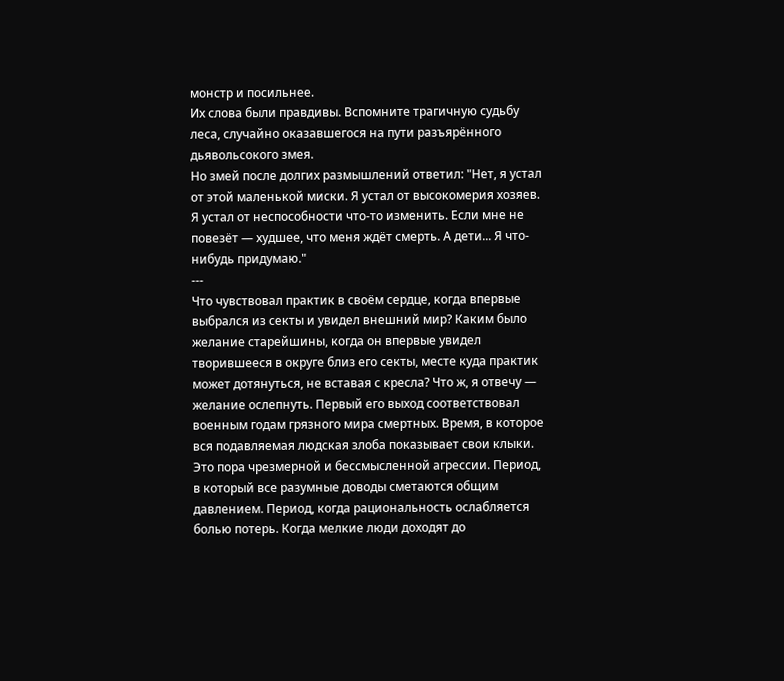монстр и посильнее.
Их слова были правдивы. Вспомните трагичную судьбу леса, случайно оказавшегося на пути разъярённого дьявольсокого змея.
Но змей после долгих размышлений ответил: "Нет, я устал от этой маленькой миски. Я устал от высокомерия хозяев. Я устал от неспособности что-то изменить. Если мне не повезёт — худшее, что меня ждёт смерть. А дети... Я что-нибудь придумаю."
---
Что чувствовал практик в своём сердце, когда впервые выбрался из секты и увидел внешний мир? Каким было желание старейшины, когда он впервые увидел творившееся в округе близ его секты, месте куда практик может дотянуться, не вставая с кресла? Что ж, я отвечу — желание ослепнуть. Первый его выход соответствовал военным годам грязного мира смертных. Время, в которое вся подавляемая людская злоба показывает свои клыки. Это пора чрезмерной и бессмысленной агрессии. Период, в который все разумные доводы сметаются общим давлением. Период, когда рациональность ослабляется болью потерь. Когда мелкие люди доходят до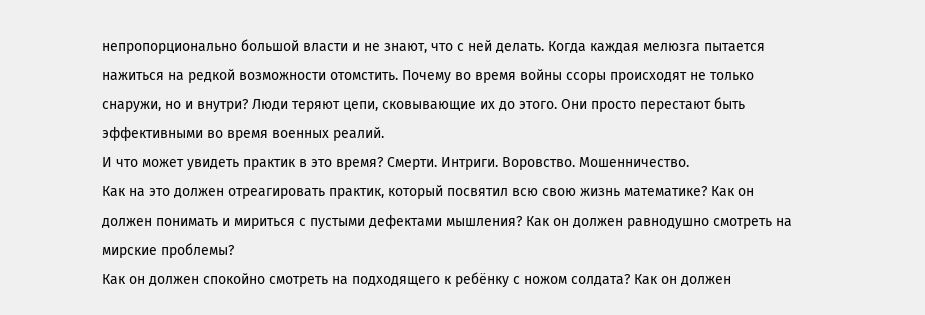непропорционально большой власти и не знают, что с ней делать. Когда каждая мелюзга пытается нажиться на редкой возможности отомстить. Почему во время войны ссоры происходят не только снаружи, но и внутри? Люди теряют цепи, сковывающие их до этого. Они просто перестают быть эффективными во время военных реалий.
И что может увидеть практик в это время? Смерти. Интриги. Воровство. Мошенничество.
Как на это должен отреагировать практик, который посвятил всю свою жизнь математике? Как он должен понимать и мириться с пустыми дефектами мышления? Как он должен равнодушно смотреть на мирские проблемы?
Как он должен спокойно смотреть на подходящего к ребёнку с ножом солдата? Как он должен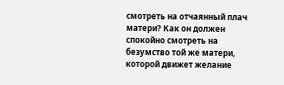смотреть на отчаянный плач матери? Как он должен спокойно смотреть на безумство той же матери, которой движет желание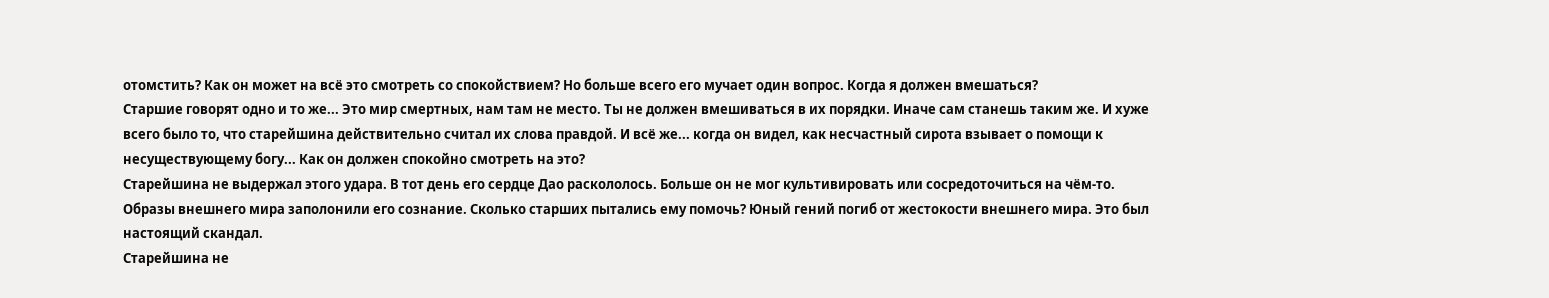отомстить? Как он может на всё это смотреть со спокойствием? Но больше всего его мучает один вопрос. Когда я должен вмешаться?
Старшие говорят одно и то же... Это мир смертных, нам там не место. Ты не должен вмешиваться в их порядки. Иначе сам станешь таким же. И хуже всего было то, что старейшина действительно считал их слова правдой. И всё же... когда он видел, как несчастный сирота взывает о помощи к несуществующему богу... Как он должен спокойно смотреть на это?
Старейшина не выдержал этого удара. В тот день его сердце Дао раскололось. Больше он не мог культивировать или сосредоточиться на чём-то. Образы внешнего мира заполонили его сознание. Сколько старших пытались ему помочь? Юный гений погиб от жестокости внешнего мира. Это был настоящий скандал.
Старейшина не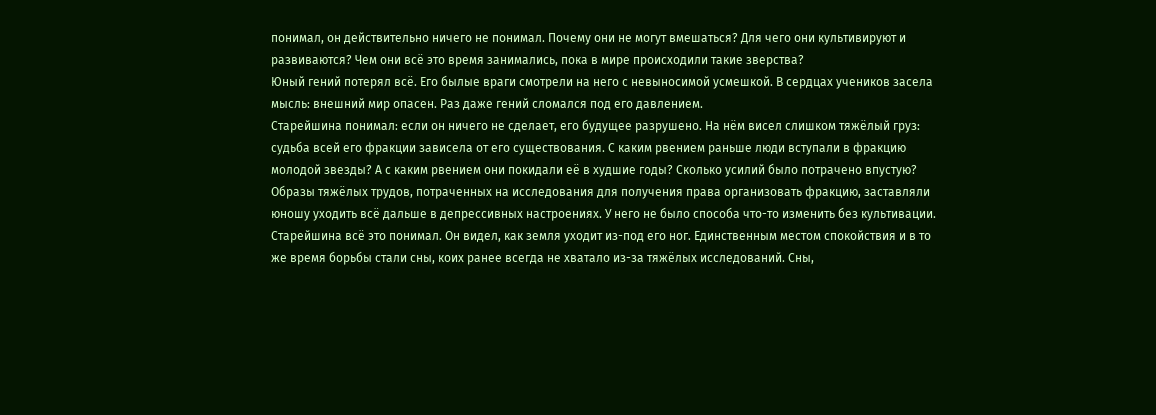понимал, он действительно ничего не понимал. Почему они не могут вмешаться? Для чего они культивируют и развиваются? Чем они всё это время занимались, пока в мире происходили такие зверства?
Юный гений потерял всё. Его былые враги смотрели на него с невыносимой усмешкой. В сердцах учеников засела мысль: внешний мир опасен. Раз даже гений сломался под его давлением.
Старейшина понимал: если он ничего не сделает, его будущее разрушено. На нём висел слишком тяжёлый груз: судьба всей его фракции зависела от его существования. С каким рвением раньше люди вступали в фракцию молодой звезды? А с каким рвением они покидали её в худшие годы? Сколько усилий было потрачено впустую? Образы тяжёлых трудов, потраченных на исследования для получения права организовать фракцию, заставляли юношу уходить всё дальше в депрессивных настроениях. У него не было способа что-то изменить без культивации.
Старейшина всё это понимал. Он видел, как земля уходит из-под его ног. Единственным местом спокойствия и в то же время борьбы стали сны, коих ранее всегда не хватало из-за тяжёлых исследований. Сны,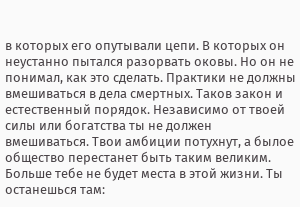в которых его опутывали цепи. В которых он неустанно пытался разорвать оковы. Но он не понимал, как это сделать. Практики не должны вмешиваться в дела смертных. Таков закон и естественный порядок. Независимо от твоей силы или богатства ты не должен вмешиваться. Твои амбиции потухнут, а былое общество перестанет быть таким великим. Больше тебе не будет места в этой жизни. Ты останешься там: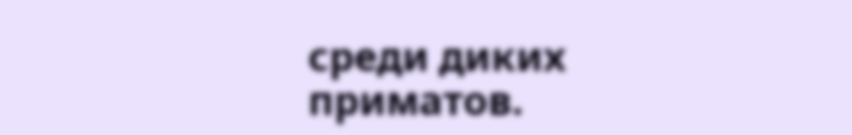среди диких приматов.